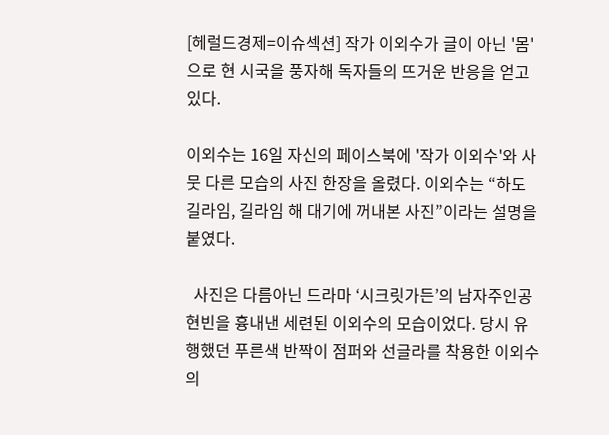[헤럴드경제=이슈섹션] 작가 이외수가 글이 아닌 '몸'으로 현 시국을 풍자해 독자들의 뜨거운 반응을 얻고 있다.

이외수는 16일 자신의 페이스북에 '작가 이외수'와 사뭇 다른 모습의 사진 한장을 올렸다. 이외수는 “하도 길라임, 길라임 해 대기에 꺼내본 사진”이라는 설명을 붙였다.

  사진은 다름아닌 드라마 ‘시크릿가든’의 남자주인공 현빈을 흉내낸 세련된 이외수의 모습이었다. 당시 유행했던 푸른색 반짝이 점퍼와 선글라를 착용한 이외수의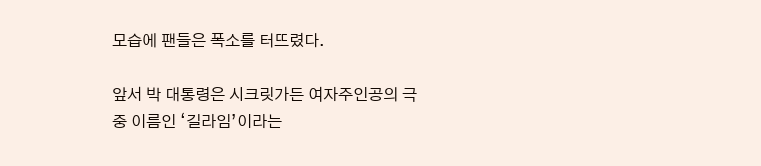모습에 팬들은 폭소를 터뜨렸다.

앞서 박 대통령은 시크릿가든 여자주인공의 극중 이름인 ‘길라임’이라는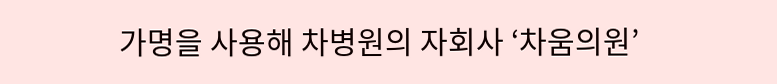가명을 사용해 차병원의 자회사 ‘차움의원’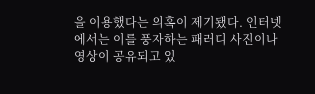을 이용했다는 의혹이 제기됐다. 인터넷에서는 이를 풍자하는 패러디 사진이나 영상이 공유되고 있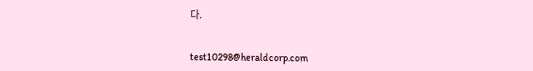다.


test10298@heraldcorp.com